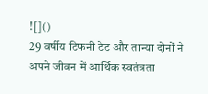![]()
29 वर्षीय टिफनी टेट और तान्या दोनों ने अपने जीवन में आर्थिक स्वतंत्रता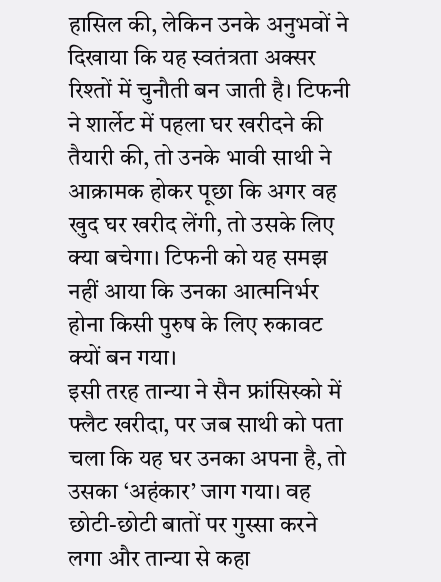हासिल की, लेकिन उनके अनुभवों ने दिखाया कि यह स्वतंत्रता अक्सर रिश्तों में चुनौती बन जाती है। टिफनी ने शार्लेट में पहला घर खरीदने की तैयारी की, तो उनके भावी साथी ने आक्रामक होकर पूछा कि अगर वह खुद घर खरीद लेंगी, तो उसके लिए क्या बचेगा। टिफनी को यह समझ नहीं आया कि उनका आत्मनिर्भर होना किसी पुरुष के लिए रुकावट क्यों बन गया।
इसी तरह तान्या ने सैन फ्रांसिस्को में फ्लैट खरीदा, पर जब साथी को पता चला कि यह घर उनका अपना है, तो उसका ‘अहंकार’ जाग गया। वह छोटी-छोटी बातों पर गुस्सा करने लगा और तान्या से कहा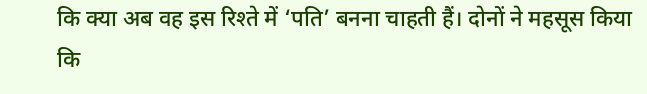कि क्या अब वह इस रिश्ते में ‘पति’ बनना चाहती हैं। दोनों ने महसूस किया कि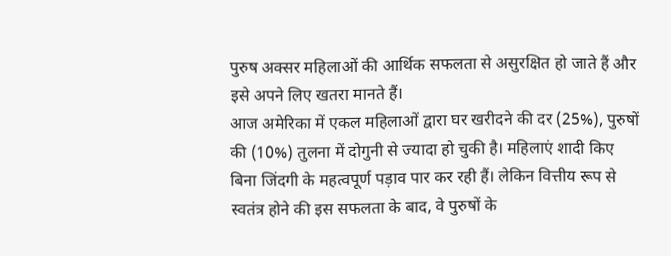पुरुष अक्सर महिलाओं की आर्थिक सफलता से असुरक्षित हो जाते हैं और इसे अपने लिए खतरा मानते हैं।
आज अमेरिका में एकल महिलाओं द्वारा घर खरीदने की दर (25%), पुरुषों की (10%) तुलना में दोगुनी से ज्यादा हो चुकी है। महिलाएं शादी किए बिना जिंदगी के महत्वपूर्ण पड़ाव पार कर रही हैं। लेकिन वित्तीय रूप से स्वतंत्र होने की इस सफलता के बाद, वे पुरुषों के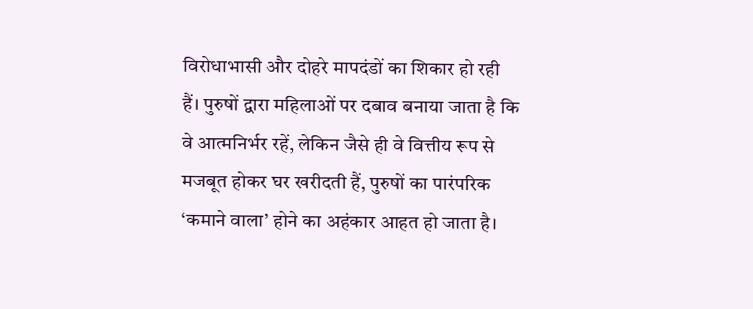विरोधाभासी और दोहरे मापदंडों का शिकार हो रही हैं। पुरुषों द्वारा महिलाओं पर दबाव बनाया जाता है कि वे आत्मनिर्भर रहें, लेकिन जैसे ही वे वित्तीय रूप से मजबूत होकर घर खरीदती हैं, पुरुषों का पारंपरिक ‘कमाने वाला’ होने का अहंकार आहत हो जाता है।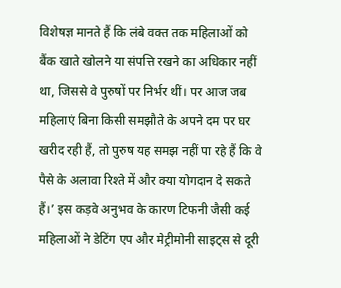विशेषज्ञ मानते हैं कि लंबे वक्त तक महिलाओं को बैंक खाते खोलने या संपत्ति रखने का अधिकार नहीं था, जिससे वे पुरुषों पर निर्भर थीं। पर आज जब महिलाएं बिना किसी समझौते के अपने दम पर घर खरीद रही हैं, तो पुरुष यह समझ नहीं पा रहे हैं कि वे पैसे के अलावा रिश्ते में और क्या योगदान दे सकते हैं।’ इस कड़वे अनुभव के कारण टिफनी जैसी कई महिलाओं ने डेटिंग एप और मेट्रीमोनी साइट्स से दूरी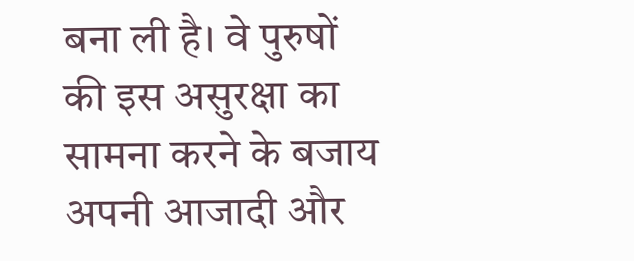बना ली है। वे पुरुषों की इस असुरक्षा का सामना करने के बजाय अपनी आजादी और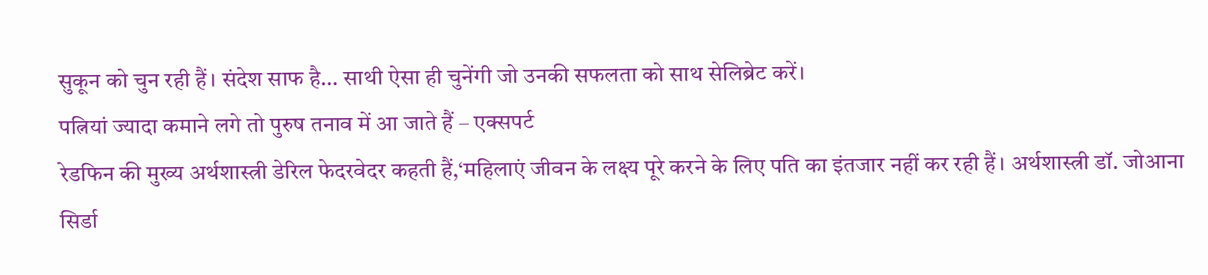सुकून को चुन रही हैं। संदेश साफ है… साथी ऐसा ही चुनेंगी जो उनकी सफलता को साथ सेलिब्रेट करें।
पत्नियां ज्यादा कमाने लगे तो पुरुष तनाव में आ जाते हैं – एक्सपर्ट
रेडफिन की मुख्य अर्थशास्त्री डेरिल फेदरवेदर कहती हैं,‘महिलाएं जीवन के लक्ष्य पूरे करने के लिए पति का इंतजार नहीं कर रही हैं। अर्थशास्त्री डॉ. जोआना सिर्डा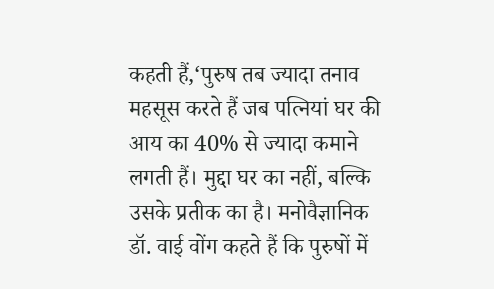कहती हैं,‘पुरुष तब ज्यादा तनाव महसूस करते हैं जब पत्नियां घर की आय का 40% से ज्यादा कमाने लगती हैं। मुद्दा घर का नहीं, बल्कि उसके प्रतीक का है। मनोवैज्ञानिक डॉ. वाई वोंग कहते हैं कि पुरुषों में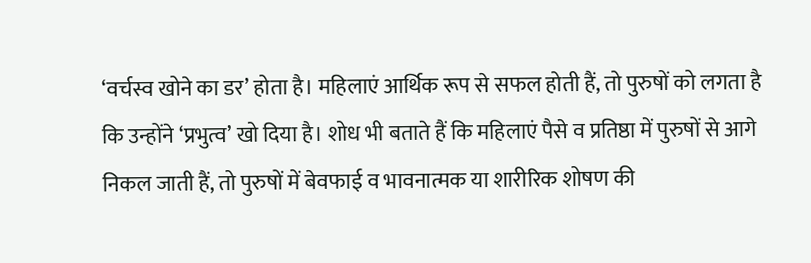‘वर्चस्व खोने का डर’ होता है। महिलाएं आर्थिक रूप से सफल होती हैं, तो पुरुषों को लगता है कि उन्होंने ‘प्रभुत्व’ खो दिया है। शोध भी बताते हैं कि महिलाएं पैसे व प्रतिष्ठा में पुरुषों से आगे निकल जाती हैं, तो पुरुषों में बेवफाई व भावनात्मक या शारीरिक शोषण की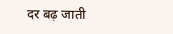दर बढ़ जाती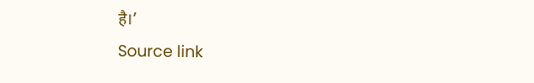है।’
Source link